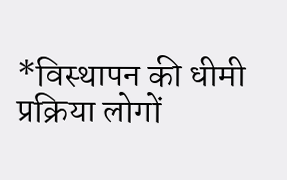*विस्थापन की धीमी प्रक्रिया लोगों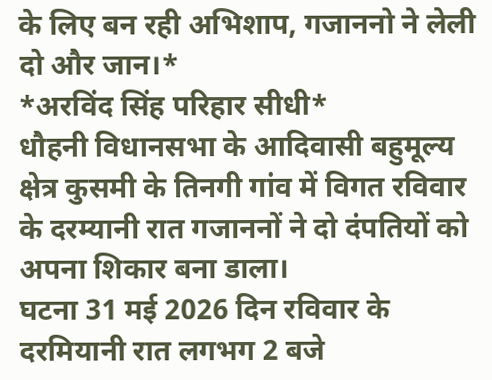के लिए बन रही अभिशाप, गजाननो ने लेली दो और जान।*
*अरविंद सिंह परिहार सीधी*
धौहनी विधानसभा के आदिवासी बहुमूल्य क्षेत्र कुसमी के तिनगी गांव में विगत रविवार के दरम्यानी रात गजाननों ने दो दंपतियों को अपना शिकार बना डाला।
घटना 31 मई 2026 दिन रविवार के दरमियानी रात लगभग 2 बजे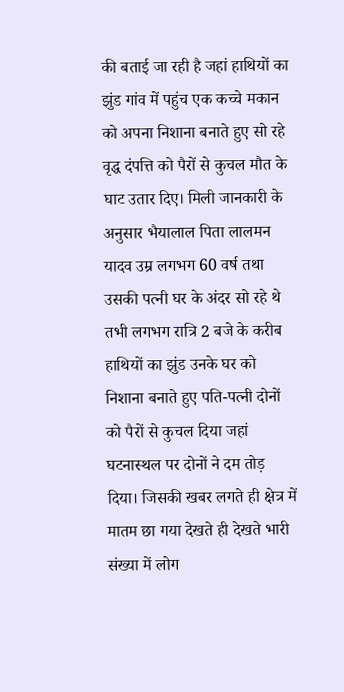की बताई जा रही है जहां हाथियों का झुंड गांव में पहुंच एक कच्चे मकान को अपना निशाना बनाते हुए सो रहे वृद्ध दंपत्ति को पैरों से कुचल मौत के घाट उतार दिए। मिली जानकारी के अनुसार भैयालाल पिता लालमन यादव उम्र लगभग 60 वर्ष तथा उसकी पत्नी घर के अंदर सो रहे थे तभी लगभग रात्रि 2 बजे के करीब हाथियों का झुंड उनके घर को निशाना बनाते हुए पति-पत्नी दोनों को पैरों से कुचल दिया जहां घटनास्थल पर दोनों ने दम तोड़ दिया। जिसकी खबर लगते ही क्षेत्र में मातम छा गया देखते ही देखते भारी संख्या में लोग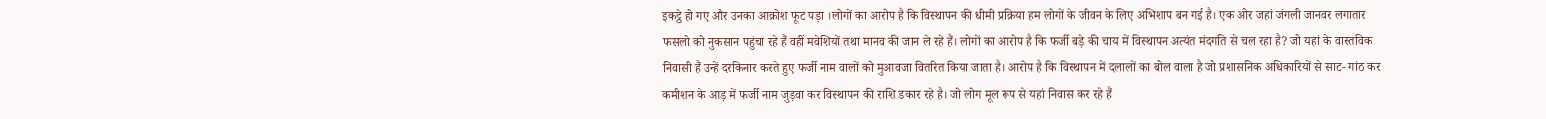इकट्ठे हो गए और उनका आक्रोश फूट पड़ा ।लोगों का आरोप है कि विस्थापन की धीमी प्रक्रिया हम लोगों के जीवन के लिए अभिशाप बन गई है। एक ओर जहां जंगली जानवर लगातार फसलो को नुकसान पहुंचा रहे हैं वहीं मवेशियों तथा मानव की जान ले रहे हैं। लोगों का आरोप है कि फर्जी बड़े की चाय में विस्थापन अत्यंत मंदगति से चल रहा है? जो यहां के वास्तविक निवासी हैं उन्हें दरकिनार करते हुए फर्जी नाम वालों को मुआवजा वितरित किया जाता है। आरोप है कि विस्थापन में दलालों का बोल वाला है जो प्रशासनिक अधिकारियों से साट- गांठ कर कमीशन के आड़ में फर्जी नाम जुड़वा कर विस्थापन की राशि डकार रहे है। जो लोग मूल रूप से यहां निवास कर रहे हैं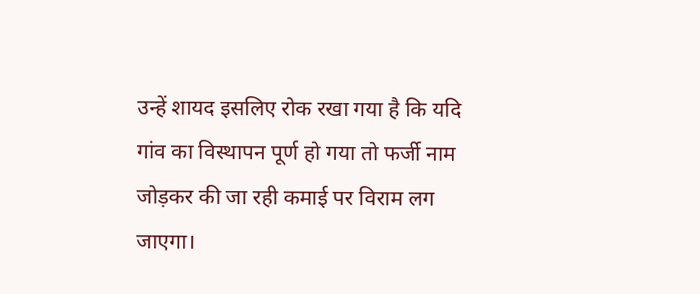उन्हें शायद इसलिए रोक रखा गया है कि यदि गांव का विस्थापन पूर्ण हो गया तो फर्जी नाम जोड़कर की जा रही कमाई पर विराम लग जाएगा।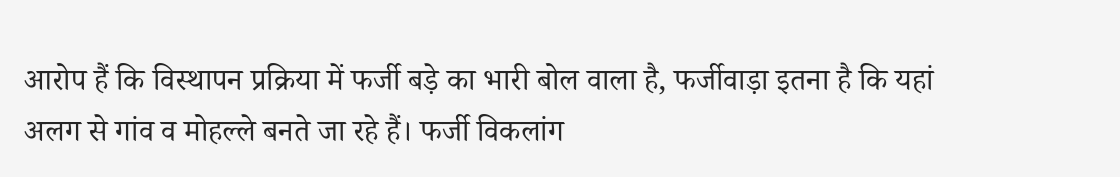आरोप हैं कि विस्थापन प्रक्रिया में फर्जी बड़े का भारी बोल वाला है, फर्जीवाड़ा इतना है कि यहां अलग से गांव व मोहल्ले बनते जा रहे हैं। फर्जी विकलांग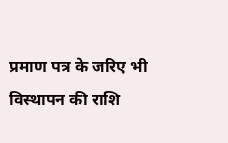प्रमाण पत्र के जरिए भी विस्थापन की राशि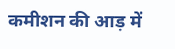कमीशन की आड़ में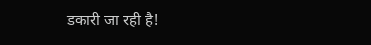डकारी जा रही है!